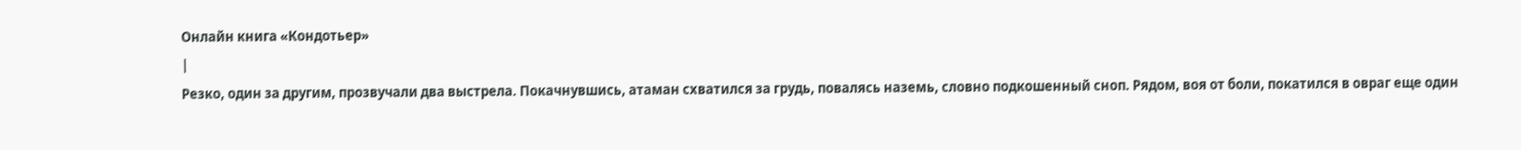Онлайн книга «Кондотьер»
|
Резко, один за другим, прозвучали два выстрела. Покачнувшись, атаман схватился за грудь, повалясь наземь, словно подкошенный сноп. Рядом, воя от боли, покатился в овраг еще один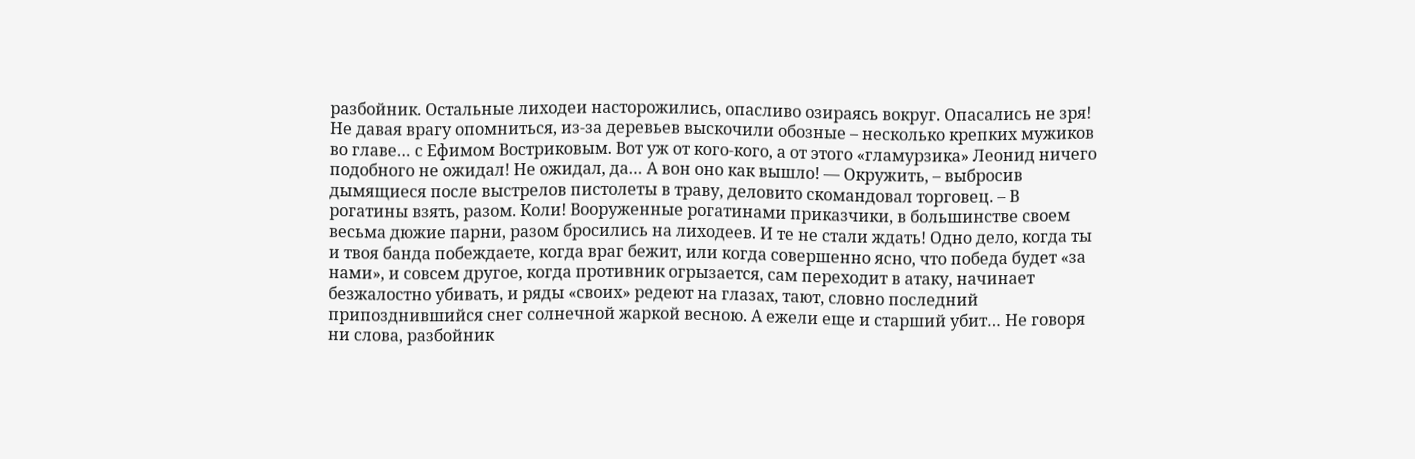разбойник. Остальные лиходеи насторожились, опасливо озираясь вокруг. Опасались не зря! Не давая врагу опомниться, из-за деревьев выскочили обозные – несколько крепких мужиков во главе… с Ефимом Востриковым. Вот уж от кого-кого, а от этого «гламурзика» Леонид ничего подобного не ожидал! Не ожидал, да… А вон оно как вышло! — Окружить, – выбросив дымящиеся после выстрелов пистолеты в траву, деловито скомандовал торговец. – В рогатины взять, разом. Коли! Вооруженные рогатинами приказчики, в большинстве своем весьма дюжие парни, разом бросились на лиходеев. И те не стали ждать! Одно дело, когда ты и твоя банда побеждаете, когда враг бежит, или когда совершенно ясно, что победа будет «за нами», и совсем другое, когда противник огрызается, сам переходит в атаку, начинает безжалостно убивать, и ряды «своих» редеют на глазах, тают, словно последний припозднившийся снег солнечной жаркой весною. А ежели еще и старший убит… Не говоря ни слова, разбойник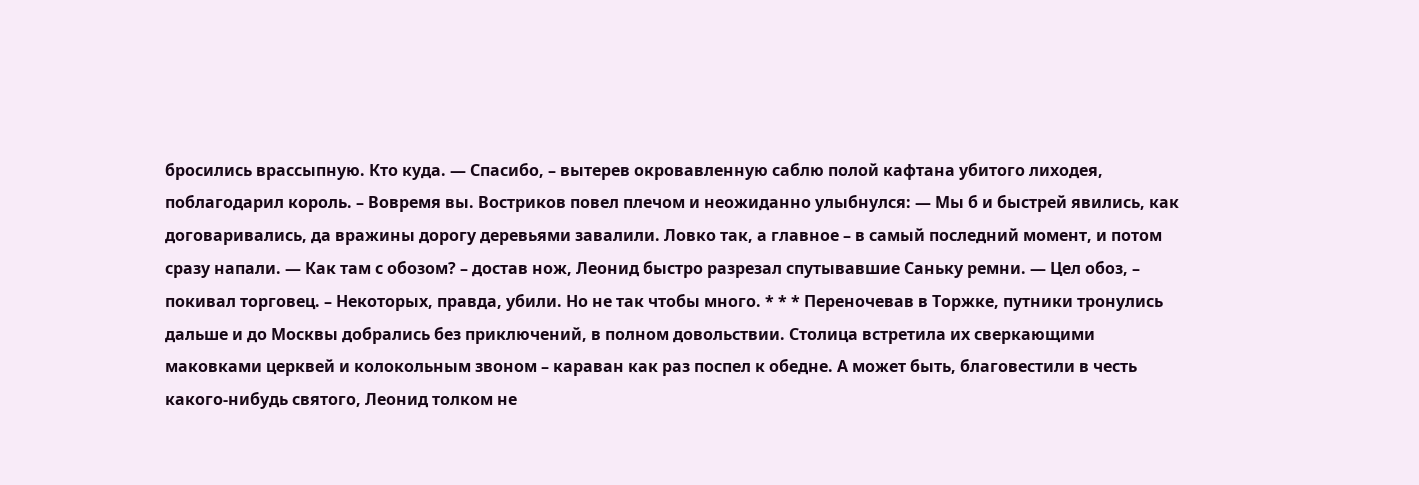бросились врассыпную. Кто куда. — Спасибо, – вытерев окровавленную саблю полой кафтана убитого лиходея, поблагодарил король. – Вовремя вы. Востриков повел плечом и неожиданно улыбнулся: — Мы б и быстрей явились, как договаривались, да вражины дорогу деревьями завалили. Ловко так, а главное – в самый последний момент, и потом сразу напали. — Как там с обозом? – достав нож, Леонид быстро разрезал спутывавшие Саньку ремни. — Цел обоз, – покивал торговец. – Некоторых, правда, убили. Но не так чтобы много. * * * Переночевав в Торжке, путники тронулись дальше и до Москвы добрались без приключений, в полном довольствии. Столица встретила их сверкающими маковками церквей и колокольным звоном – караван как раз поспел к обедне. А может быть, благовестили в честь какого-нибудь святого, Леонид толком не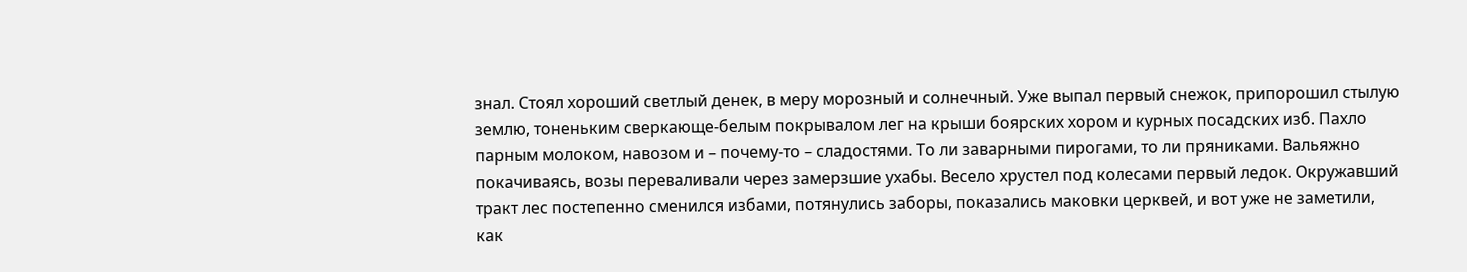знал. Стоял хороший светлый денек, в меру морозный и солнечный. Уже выпал первый снежок, припорошил стылую землю, тоненьким сверкающе-белым покрывалом лег на крыши боярских хором и курных посадских изб. Пахло парным молоком, навозом и – почему-то – сладостями. То ли заварными пирогами, то ли пряниками. Вальяжно покачиваясь, возы переваливали через замерзшие ухабы. Весело хрустел под колесами первый ледок. Окружавший тракт лес постепенно сменился избами, потянулись заборы, показались маковки церквей, и вот уже не заметили, как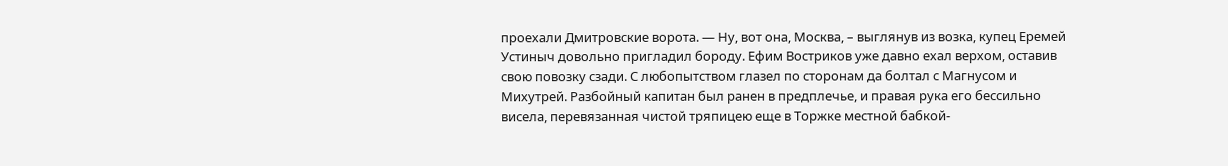проехали Дмитровские ворота. — Ну, вот она, Москва, – выглянув из возка, купец Еремей Устиныч довольно пригладил бороду. Ефим Востриков уже давно ехал верхом, оставив свою повозку сзади. С любопытством глазел по сторонам да болтал с Магнусом и Михутрей. Разбойный капитан был ранен в предплечье, и правая рука его бессильно висела, перевязанная чистой тряпицею еще в Торжке местной бабкой-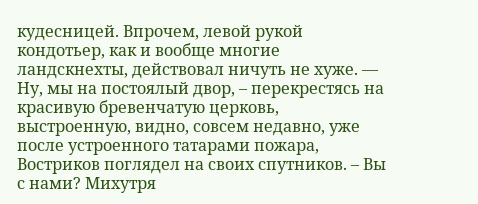кудесницей. Впрочем, левой рукой кондотьер, как и вообще многие ландскнехты, действовал ничуть не хуже. — Ну, мы на постоялый двор, – перекрестясь на красивую бревенчатую церковь, выстроенную, видно, совсем недавно, уже после устроенного татарами пожара, Востриков поглядел на своих спутников. – Вы с нами? Михутря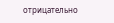отрицательно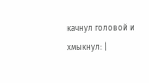качнул головой и хмыкнул: |